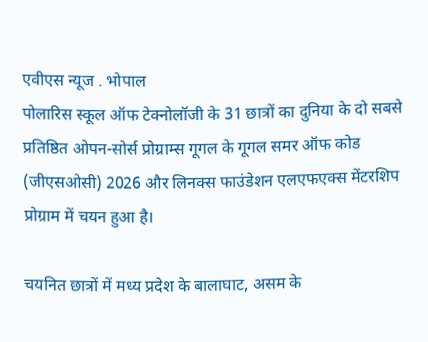एवीएस न्यूज . भोपाल
पोलारिस स्कूल ऑफ टेक्नोलॉजी के 31 छात्रों का दुनिया के दो सबसे प्रतिष्ठित ओपन-सोर्स प्रोग्राम्स गूगल के गूगल समर ऑफ कोड (जीएसओसी) 2026 और लिनक्स फाउंडेशन एलएफएक्स मेंटरशिप प्रोग्राम में चयन हुआ है।

चयनित छात्रों में मध्य प्रदेश के बालाघाट, असम के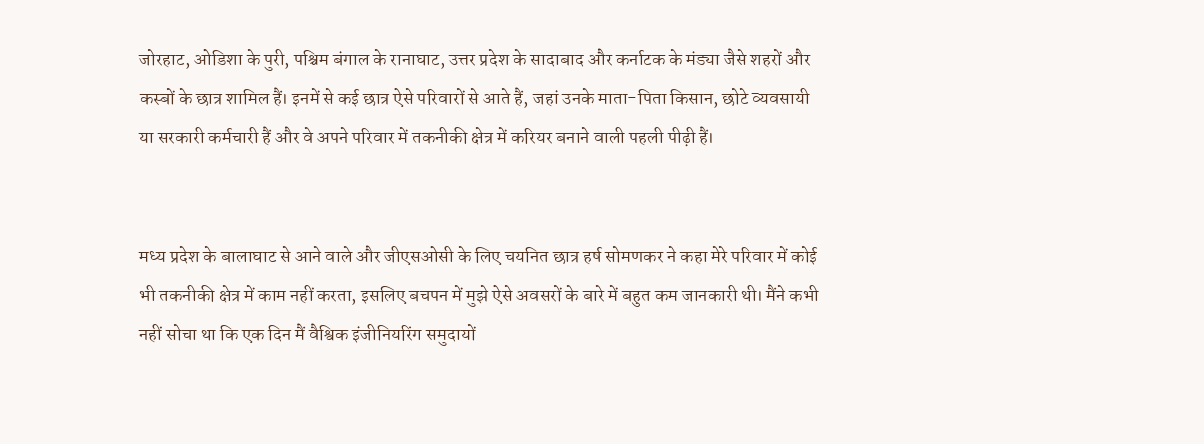जोरहाट, ओडिशा के पुरी, पश्चिम बंगाल के रानाघाट, उत्तर प्रदेश के सादाबाद और कर्नाटक के मंड्या जैसे शहरों और कस्बों के छात्र शामिल हैं। इनमें से कई छात्र ऐसे परिवारों से आते हैं, जहां उनके माता-पिता किसान, छोटे व्यवसायी या सरकारी कर्मचारी हैं और वे अपने परिवार में तकनीकी क्षेत्र में करियर बनाने वाली पहली पीढ़ी हैं।


मध्य प्रदेश के बालाघाट से आने वाले और जीएसओसी के लिए चयनित छात्र हर्ष सोमणकर ने कहा मेरे परिवार में कोई भी तकनीकी क्षेत्र में काम नहीं करता, इसलिए बचपन में मुझे ऐसे अवसरों के बारे में बहुत कम जानकारी थी। मैंने कभी नहीं सोचा था कि एक दिन मैं वैश्विक इंजीनियरिंग समुदायों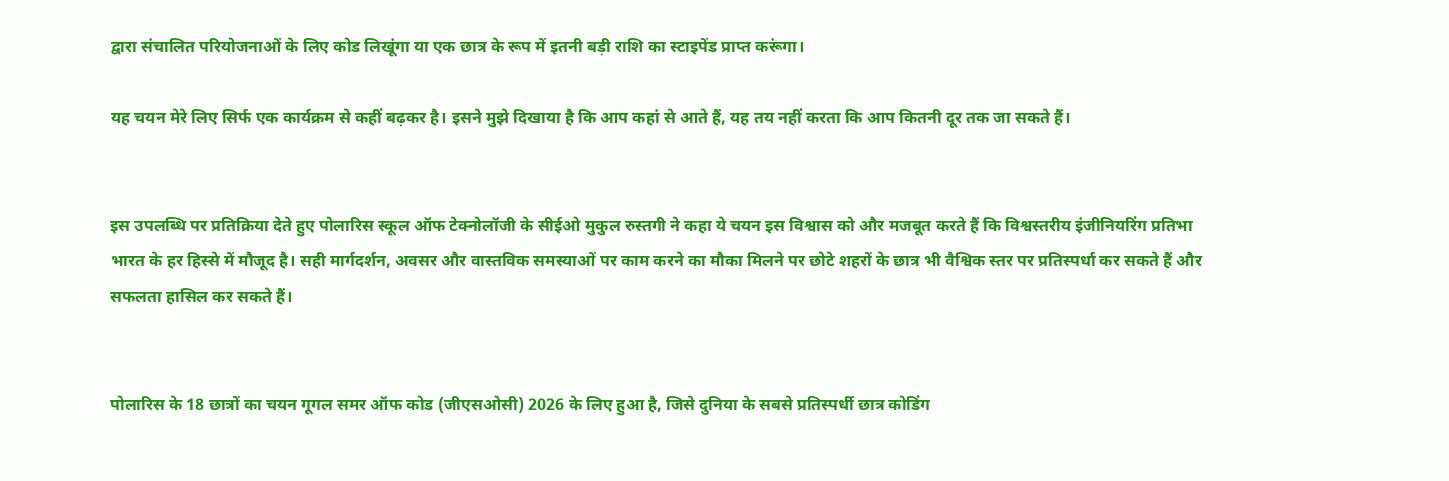द्वारा संचालित परियोजनाओं के लिए कोड लिखूंगा या एक छात्र के रूप में इतनी बड़ी राशि का स्टाइपेंड प्राप्त करूंगा।

यह चयन मेरे लिए सिर्फ एक कार्यक्रम से कहीं बढ़कर है। इसने मुझे दिखाया है कि आप कहां से आते हैं, यह तय नहीं करता कि आप कितनी दूर तक जा सकते हैं।


इस उपलब्धि पर प्रतिक्रिया देते हुए पोलारिस स्कूल ऑफ टेक्नोलॉजी के सीईओ मुकुल रुस्तगी ने कहा ये चयन इस विश्वास को और मजबूत करते हैं कि विश्वस्तरीय इंजीनियरिंग प्रतिभा भारत के हर हिस्से में मौजूद है। सही मार्गदर्शन, अवसर और वास्तविक समस्याओं पर काम करने का मौका मिलने पर छोटे शहरों के छात्र भी वैश्विक स्तर पर प्रतिस्पर्धा कर सकते हैं और सफलता हासिल कर सकते हैं।


पोलारिस के 18 छात्रों का चयन गूगल समर ऑफ कोड (जीएसओसी) 2026 के लिए हुआ है, जिसे दुनिया के सबसे प्रतिस्पर्धी छात्र कोडिंग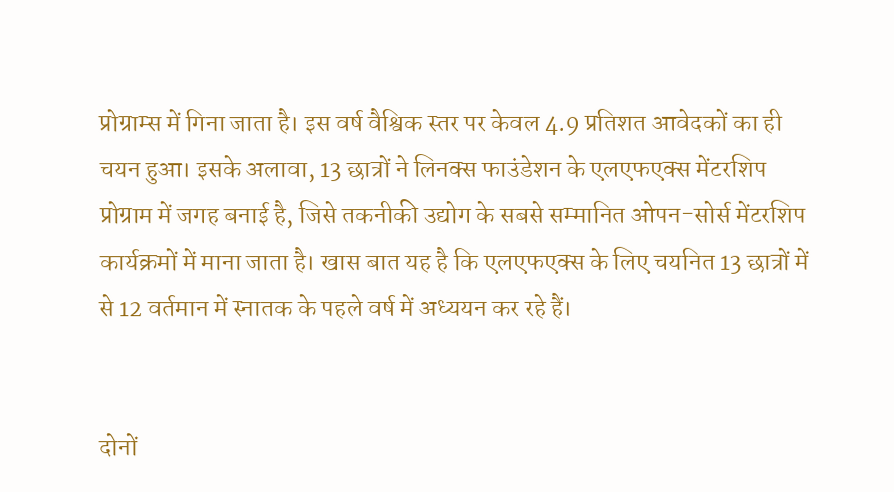प्रोग्राम्स में गिना जाता है। इस वर्ष वैश्विक स्तर पर केवल 4.9 प्रतिशत आवेदकों का ही चयन हुआ। इसके अलावा, 13 छात्रों ने लिनक्स फाउंडेशन के एलएफएक्स मेंटरशिप प्रोग्राम में जगह बनाई है, जिसे तकनीकी उद्योग के सबसे सम्मानित ओपन-सोर्स मेंटरशिप कार्यक्रमों में माना जाता है। खास बात यह है कि एलएफएक्स के लिए चयनित 13 छात्रों में से 12 वर्तमान में स्नातक के पहले वर्ष में अध्ययन कर रहे हैं।


दोनों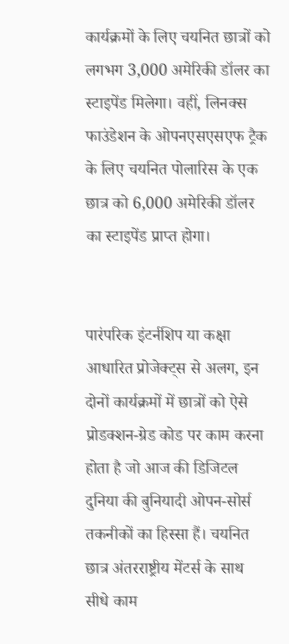कार्यक्रमों के लिए चयनित छात्रों को लगभग 3,000 अमेरिकी डॉलर का स्टाइपेंड मिलेगा। वहीं, लिनक्स फाउंडेशन के ओपनएसएसएफ ट्रैक के लिए चयनित पोलारिस के एक छात्र को 6,000 अमेरिकी डॉलर का स्टाइपेंड प्राप्त होगा।


पारंपरिक इंटर्नशिप या कक्षा आधारित प्रोजेक्ट्स से अलग, इन दोनों कार्यक्रमों में छात्रों को ऐसे प्रोडक्शन-ग्रेड कोड पर काम करना होता है जो आज की डिजिटल दुनिया की बुनियादी ओपन-सोर्स तकनीकों का हिस्सा हैं। चयनित छात्र अंतरराष्ट्रीय मेंटर्स के साथ सीधे काम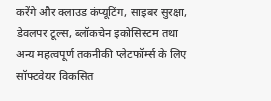करेंगे और क्लाउड कंप्यूटिंग, साइबर सुरक्षा, डेवलपर टूल्स, ब्लॉकचेन इकोसिस्टम तथा अन्य महत्वपूर्ण तकनीकी प्लेटफॉर्म्स के लिए सॉफ्टवेयर विकसित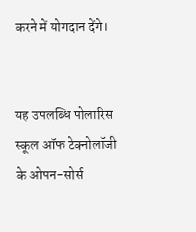करने में योगदान देंगे।


यह उपलब्धि पोलारिस स्कूल ऑफ टेक्नोलॉजी के ओपन-सोर्स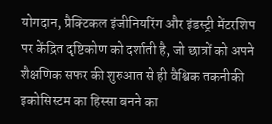योगदान, प्रैक्टिकल इंजीनियरिंग और इंडस्ट्री मेंटरशिप पर केंद्रित दृष्टिकोण को दर्शाती है, जो छात्रों को अपने शैक्षणिक सफर की शुरुआत से ही वैश्विक तकनीकी इकोसिस्टम का हिस्सा बनने का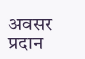अवसर प्रदान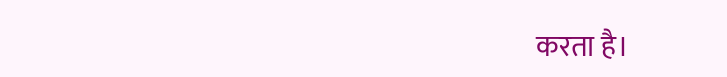करता है।